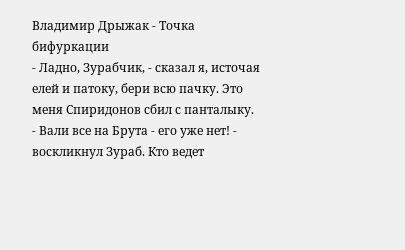Владимир Дрыжак - Точка бифуркации
- Ладно, Зурабчик, - сказал я, источая елей и патоку, бери всю пачку. Это меня Спиридонов сбил с панталыку.
- Вали все на Брута - его уже нет! - воскликнул Зураб. Кто ведет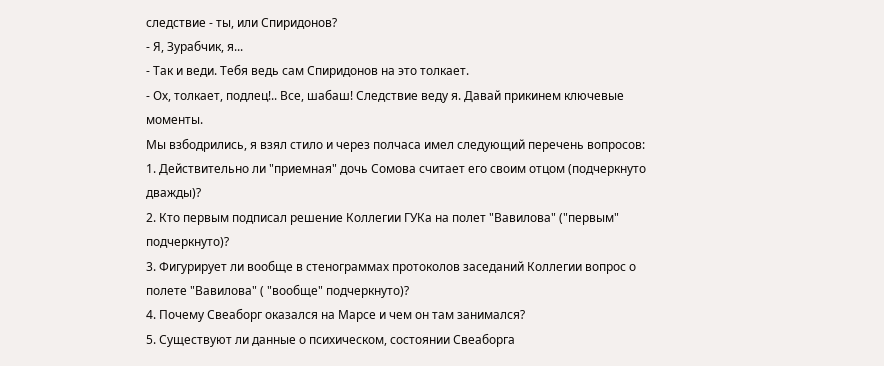следствие - ты, или Спиридонов?
- Я, Зурабчик, я...
- Так и веди. Тебя ведь сам Спиридонов на это толкает.
- Ох, толкает, подлец!.. Все, шабаш! Следствие веду я. Давай прикинем ключевые моменты.
Мы взбодрились, я взял стило и через полчаса имел следующий перечень вопросов:
1. Действительно ли "приемная" дочь Сомова считает его своим отцом (подчеркнуто дважды)?
2. Кто первым подписал решение Коллегии ГУКа на полет "Вавилова" ("первым" подчеркнуто)?
3. Фигурирует ли вообще в стенограммах протоколов заседаний Коллегии вопрос о полете "Вавилова" ( "вообще" подчеркнуто)?
4. Почему Свеаборг оказался на Марсе и чем он там занимался?
5. Существуют ли данные о психическом, состоянии Свеаборга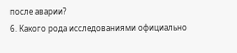после аварии?
6. Какого рода исследованиями официально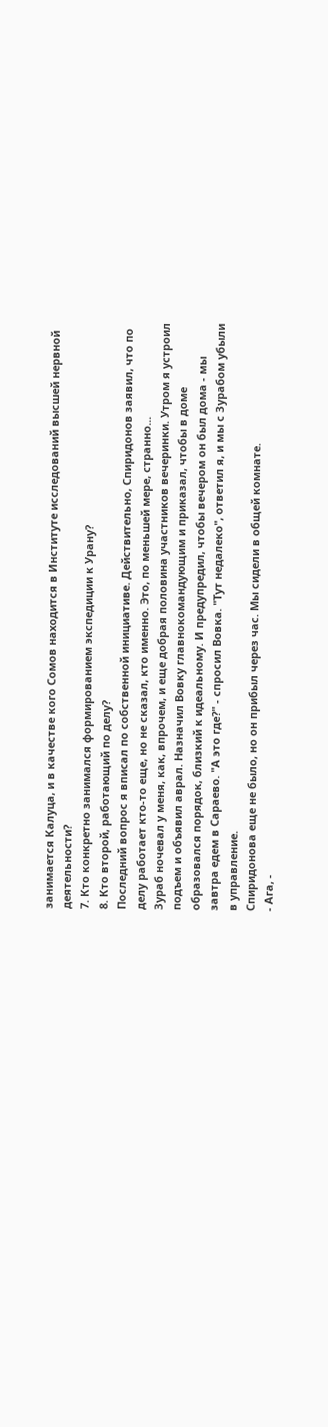занимается Калуца, и в качестве кого Сомов находится в Институте исследований высшей нервной деятельности?
7. Кто конкретно занимался формированием экспедиции к Урану?
8. Кто второй, работающий по делу?
Последний вопрос я вписал по собственной инициативе. Действительно, Спиридонов заявил, что по делу работает кто-то еще, но не сказал, кто именно. Это, по меньшей мере, странно...
Зураб ночевал у меня, как, впрочем, и еще добрая половина участников вечеринки. Утром я устроил подъем и объявил аврал. Назначил Вовку главнокомандующим и приказал, чтобы в доме образовался порядок, близкий к идеальному. И предупредил, чтобы вечером он был дома - мы завтра едем в Сараево. "А это где?" - спросил Вовка. "Тут недалеко", ответил я, и мы с Зурабом убыли в управление.
Спиридонова еще не было, но он прибыл через час. Мы сидели в общей комнате.
- Ага, -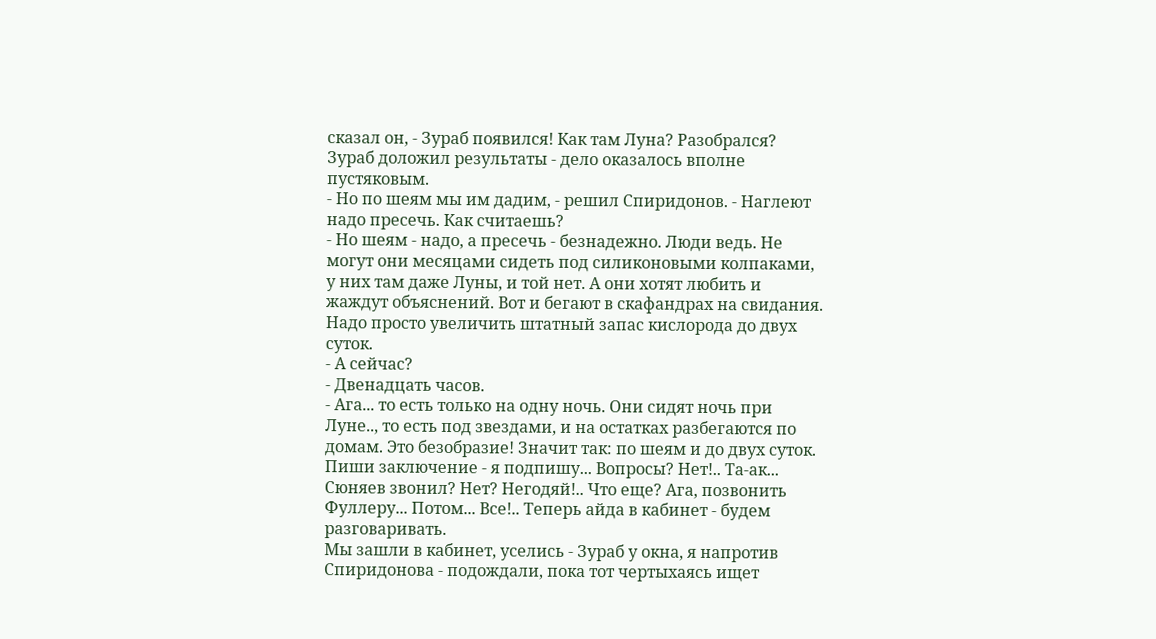сказал он, - Зураб появился! Как там Луна? Разобрался?
Зураб доложил результаты - дело оказалось вполне пустяковым.
- Но по шеям мы им дадим, - решил Спиридонов. - Наглеют надо пресечь. Как считаешь?
- Но шеям - надо, а пресечь - безнадежно. Люди ведь. Не могут они месяцами сидеть под силиконовыми колпаками, у них там даже Луны, и той нет. А они хотят любить и жаждут объяснений. Вот и бегают в скафандрах на свидания. Надо просто увеличить штатный запас кислорода до двух суток.
- А сейчас?
- Двенадцать часов.
- Ага... то есть только на одну ночь. Они сидят ночь при Луне.., то есть под звездами, и на остатках разбегаются по домам. Это безобразие! Значит так: по шеям и до двух суток. Пиши заключение - я подпишу... Вопросы? Нет!.. Та-ак... Сюняев звонил? Нет? Негодяй!.. Что еще? Ага, позвонить Фуллеру... Потом... Все!.. Теперь айда в кабинет - будем разговаривать.
Мы зашли в кабинет, уселись - Зураб у окна, я напротив Спиридонова - подождали, пока тот чертыхаясь ищет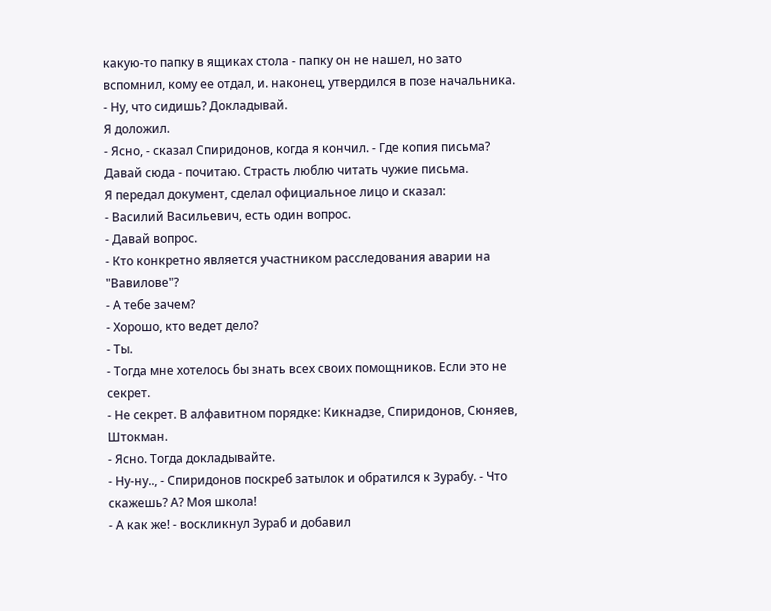какую-то папку в ящиках стола - папку он не нашел, но зато вспомнил, кому ее отдал, и. наконец, утвердился в позе начальника.
- Ну, что сидишь? Докладывай.
Я доложил.
- Ясно, - сказал Спиридонов, когда я кончил. - Где копия письма? Давай сюда - почитаю. Страсть люблю читать чужие письма.
Я передал документ, сделал официальное лицо и сказал:
- Василий Васильевич, есть один вопрос.
- Давай вопрос.
- Кто конкретно является участником расследования аварии на "Вавилове"?
- А тебе зачем?
- Хорошо, кто ведет дело?
- Ты.
- Тогда мне хотелось бы знать всех своих помощников. Если это не секрет.
- Не секрет. В алфавитном порядке: Кикнадзе, Спиридонов, Сюняев, Штокман.
- Ясно. Тогда докладывайте.
- Ну-ну.., - Спиридонов поскреб затылок и обратился к Зурабу. - Что скажешь? А? Моя школа!
- А как же! - воскликнул Зураб и добавил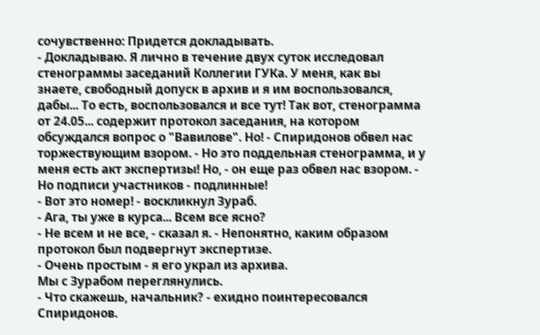сочувственно: Придется докладывать.
- Докладываю. Я лично в течение двух суток исследовал стенограммы заседаний Коллегии ГУКа. У меня, как вы знаете, свободный допуск в архив и я им воспользовался, дабы... То есть, воспользовался и все тут! Так вот, стенограмма от 24.05... содержит протокол заседания, на котором обсуждался вопрос о "Вавилове". Но! - Спиридонов обвел нас торжествующим взором. - Но это поддельная стенограмма, и у меня есть акт экспертизы! Но, - он еще раз обвел нас взором. - Но подписи участников - подлинные!
- Вот это номер! - воскликнул Зураб.
- Ага, ты уже в курса... Всем все ясно?
- Не всем и не все, - сказал я. - Непонятно, каким образом протокол был подвергнут экспертизе.
- Очень простым - я его украл из архива.
Мы с Зурабом переглянулись.
- Что скажешь, начальник? - ехидно поинтересовался Спиридонов.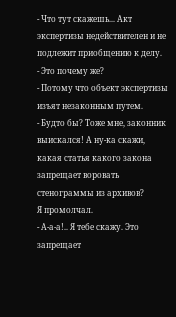- Что тут скажешь... Акт экспертизы недействителен и не подлежит приобщению к делу.
- Это почему же?
- Потому что объект экспертизы изъят незаконным путем.
- Будто бы? Тоже мне, законник выискался! А ну-ка скажи, какая статья какого закона запрещает воровать стенограммы из архивов?
Я промолчал.
- А-а-а!.. Я тебе скажу. Это запрещает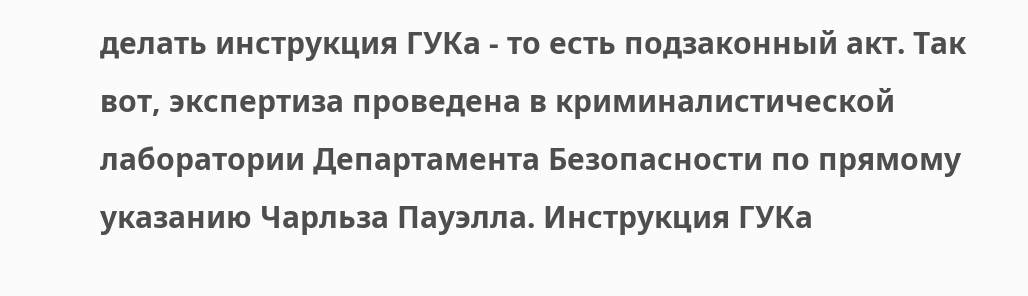делать инструкция ГУКа - то есть подзаконный акт. Так вот, экспертиза проведена в криминалистической лаборатории Департамента Безопасности по прямому указанию Чарльза Пауэлла. Инструкция ГУКа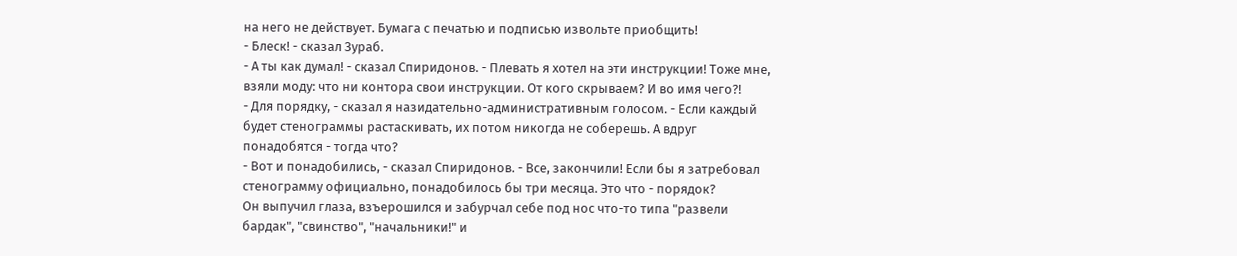на него не действует. Бумага с печатью и подписью извольте приобщить!
- Блеск! - сказал Зураб.
- А ты как думал! - сказал Спиридонов. - Плевать я хотел на эти инструкции! Тоже мне, взяли моду: что ни контора свои инструкции. От кого скрываем? И во имя чего?!
- Для порядку, - сказал я назидательно-административным голосом. - Если каждый будет стенограммы растаскивать, их потом никогда не соберешь. А вдруг понадобятся - тогда что?
- Вот и понадобились, - сказал Спиридонов. - Все, закончили! Если бы я затребовал стенограмму официально, понадобилось бы три месяца. Это что - порядок?
Он выпучил глаза, взъерошился и забурчал себе под нос что-то типа "развели бардак", "свинство", "начальники!" и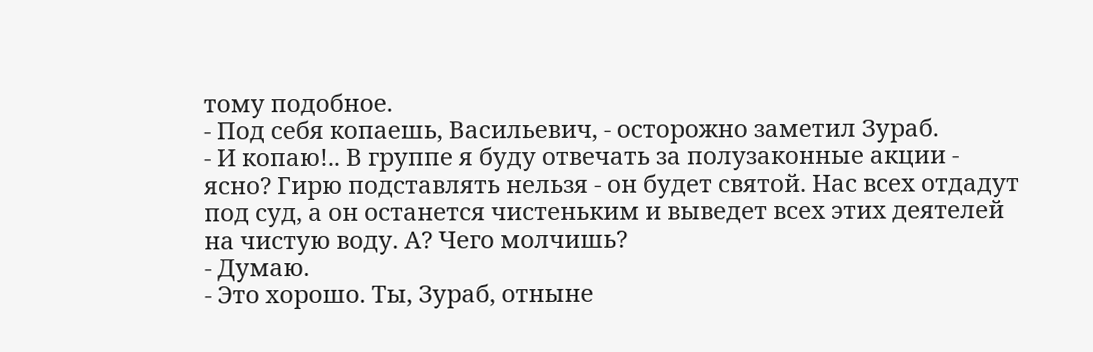тому подобное.
- Под себя копаешь, Васильевич, - осторожно заметил Зураб.
- И копаю!.. В группе я буду отвечать за полузаконные акции - ясно? Гирю подставлять нельзя - он будет святой. Нас всех отдадут под суд, а он останется чистеньким и выведет всех этих деятелей на чистую воду. А? Чего молчишь?
- Думаю.
- Это хорошо. Ты, Зураб, отныне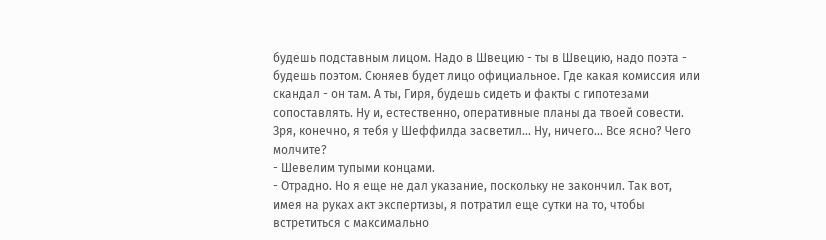будешь подставным лицом. Надо в Швецию - ты в Швецию, надо поэта - будешь поэтом. Сюняев будет лицо официальное. Где какая комиссия или скандал - он там. А ты, Гиря, будешь сидеть и факты с гипотезами сопоставлять. Ну и, естественно, оперативные планы да твоей совести. Зря, конечно, я тебя у Шеффилда засветил... Ну, ничего... Все ясно? Чего молчите?
- Шевелим тупыми концами.
- Отрадно. Но я еще не дал указание, поскольку не закончил. Так вот, имея на руках акт экспертизы, я потратил еще сутки на то, чтобы встретиться с максимально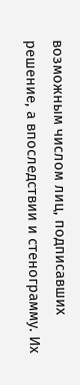возможным числом лиц, подписавших решение, а впоследствии и стенограмму. Их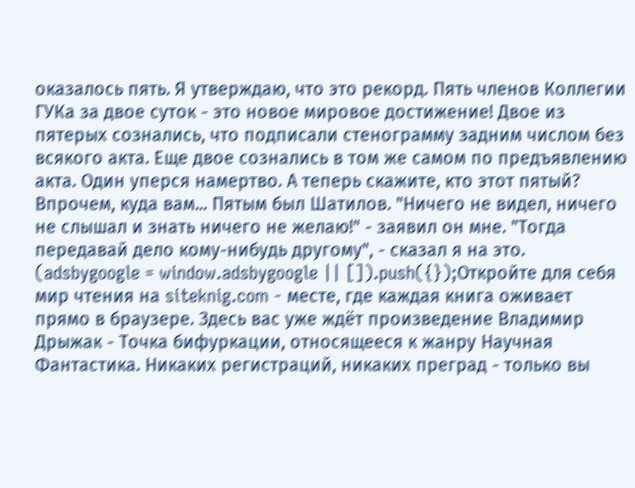оказалось пять. Я утверждаю, что это рекорд. Пять членов Коллегии ГУКа за двое суток - это новое мировое достижение! Двое из пятерых сознались, что подписали стенограмму задним числом без всякого акта. Еще двое сознались в том же самом по предъявлению акта. Один уперся намертво. А теперь скажите, кто этот пятый? Впрочем, куда вам... Пятым был Шатилов. "Ничего не видел, ничего не слышал и знать ничего не желаю!" - заявил он мне. "Тогда передавай дело кому-нибудь другому", - сказал я на это.
(adsbygoogle = window.adsbygoogle || []).push({});Откройте для себя мир чтения на siteknig.com - месте, где каждая книга оживает прямо в браузере. Здесь вас уже ждёт произведение Владимир Дрыжак - Точка бифуркации, относящееся к жанру Научная Фантастика. Никаких регистраций, никаких преград - только вы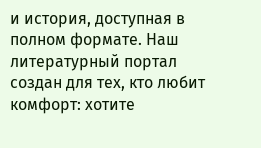и история, доступная в полном формате. Наш литературный портал создан для тех, кто любит комфорт: хотите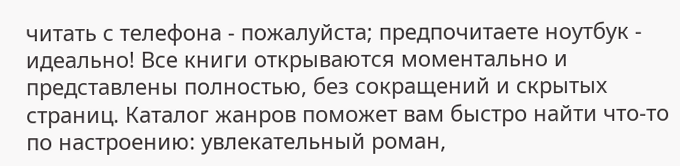читать с телефона - пожалуйста; предпочитаете ноутбук - идеально! Все книги открываются моментально и представлены полностью, без сокращений и скрытых страниц. Каталог жанров поможет вам быстро найти что-то по настроению: увлекательный роман,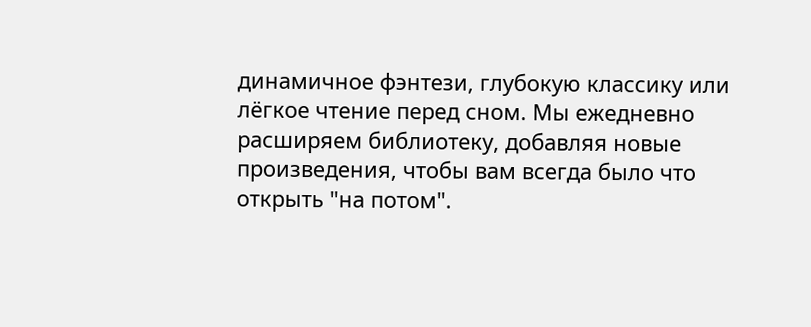динамичное фэнтези, глубокую классику или лёгкое чтение перед сном. Мы ежедневно расширяем библиотеку, добавляя новые произведения, чтобы вам всегда было что открыть "на потом".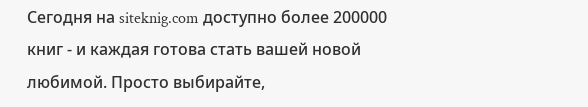Сегодня на siteknig.com доступно более 200000 книг - и каждая готова стать вашей новой любимой. Просто выбирайте,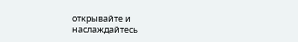открывайте и наслаждайтесь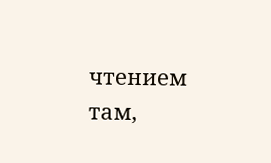чтением там,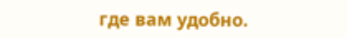где вам удобно.